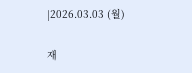|2026.03.03 (월)

재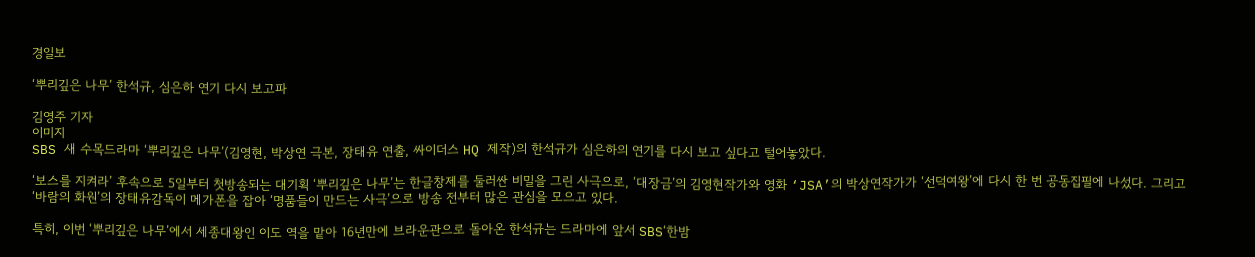경일보

‘뿌리깊은 나무’ 한석규, 심은하 연기 다시 보고파

김영주 기자
이미지
SBS 새 수목드라마 ‘뿌리깊은 나무’(김영현, 박상연 극본, 장태유 연출, 싸이더스 HQ 제작)의 한석규가 심은하의 연기를 다시 보고 싶다고 털어놓았다.

‘보스를 지켜라’ 후속으로 5일부터 첫방송되는 대기획 ‘뿌리깊은 나무’는 한글창제를 둘러싼 비밀을 그린 사극으로, ‘대장금’의 김영현작가와 영화 ‘JSA’의 박상연작가가 ‘선덕여왕’에 다시 한 번 공동집필에 나섰다. 그리고 ‘바람의 화원’의 장태유감독이 메가폰을 잡아 ‘명품들이 만드는 사극’으로 방송 전부터 많은 관심을 모으고 있다.

특히, 이번 ‘뿌리깊은 나무’에서 세종대왕인 이도 역을 맡아 16년만에 브라운관으로 돌아온 한석규는 드라마에 앞서 SBS‘한밤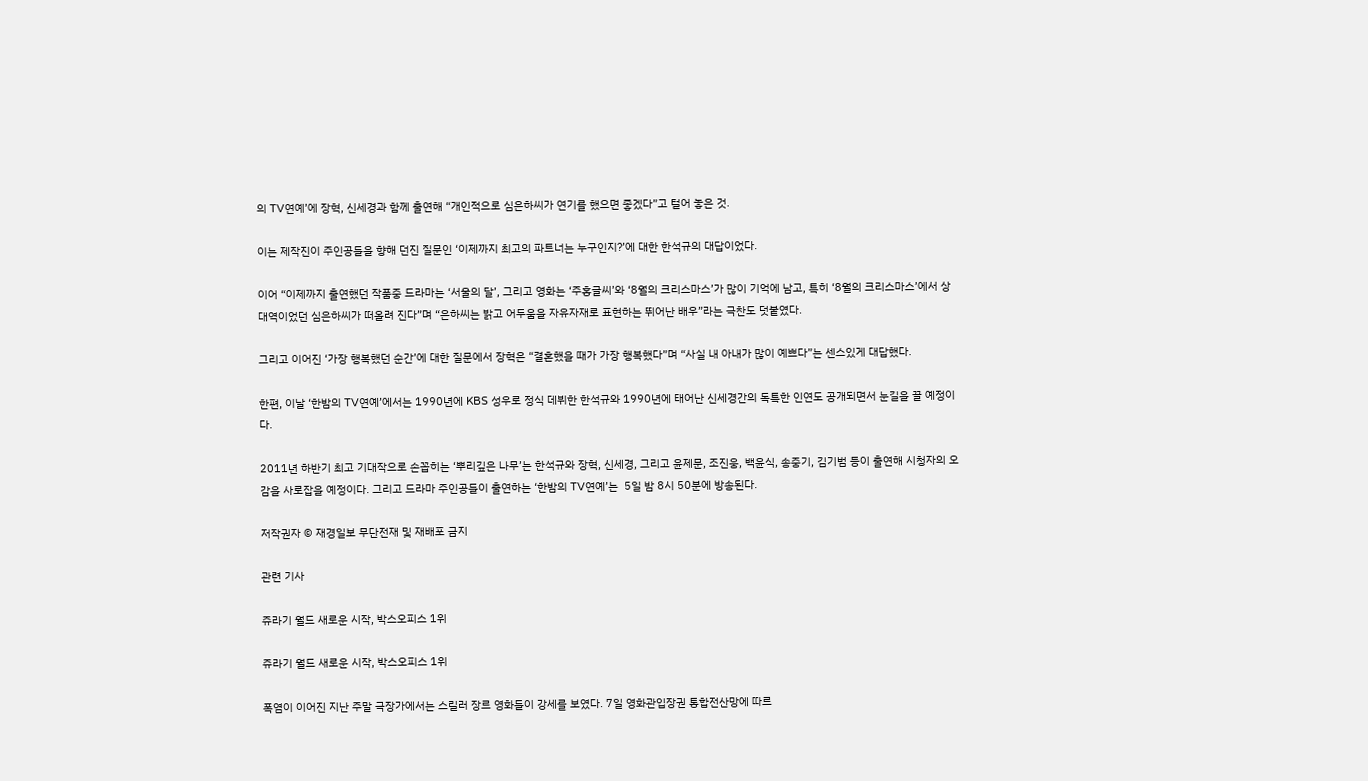의 TV연예’에 장혁, 신세경과 함께 출연해 “개인적으로 심은하씨가 연기를 했으면 좋겠다”고 털어 놓은 것.

이는 제작진이 주인공들을 향해 던진 질문인 ‘이제까지 최고의 파트너는 누구인지?’에 대한 한석규의 대답이었다.

이어 “이제까지 출연했던 작품중 드라마는 ‘서울의 달’, 그리고 영화는 ‘주홍글씨’와 ‘8월의 크리스마스’가 많이 기억에 남고, 특히 ‘8월의 크리스마스’에서 상대역이었던 심은하씨가 떠올려 진다”며 “은하씨는 밝고 어두움을 자유자재로 표현하는 뛰어난 배우”라는 극찬도 덧붙였다.

그리고 이어진 ‘가장 행복했던 순간’에 대한 질문에서 장혁은 “결혼했을 때가 가장 행복했다”며 “사실 내 아내가 많이 예쁘다”는 센스있게 대답했다.

한편, 이날 ‘한밤의 TV연예’에서는 1990년에 KBS 성우로 정식 데뷔한 한석규와 1990년에 태어난 신세경간의 독특한 인연도 공개되면서 눈길을 끌 예정이다.

2011년 하반기 최고 기대작으로 손꼽히는 ‘뿌리깊은 나무’는 한석규와 장혁, 신세경, 그리고 윤제문, 조진웅, 백윤식, 송중기, 김기범 등이 출연해 시청자의 오감을 사로잡을 예정이다. 그리고 드라마 주인공들이 출연하는 ‘한밤의 TV연예’는  5일 밤 8시 50분에 방송된다.

저작권자 © 재경일보 무단전재 및 재배포 금지

관련 기사

쥬라기 월드 새로운 시작, 박스오피스 1위

쥬라기 월드 새로운 시작, 박스오피스 1위

폭염이 이어진 지난 주말 극장가에서는 스릴러 장르 영화들이 강세를 보였다. 7일 영화관입장권 통합전산망에 따르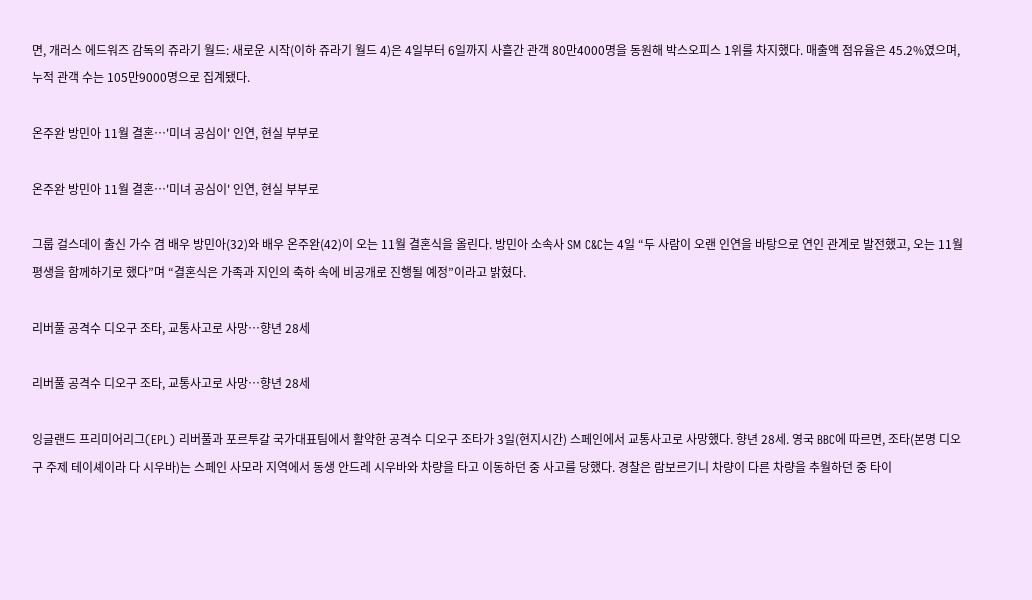면, 개러스 에드워즈 감독의 쥬라기 월드: 새로운 시작(이하 쥬라기 월드 4)은 4일부터 6일까지 사흘간 관객 80만4000명을 동원해 박스오피스 1위를 차지했다. 매출액 점유율은 45.2%였으며, 누적 관객 수는 105만9000명으로 집계됐다.

온주완 방민아 11월 결혼…'미녀 공심이' 인연, 현실 부부로

온주완 방민아 11월 결혼…'미녀 공심이' 인연, 현실 부부로

그룹 걸스데이 출신 가수 겸 배우 방민아(32)와 배우 온주완(42)이 오는 11월 결혼식을 올린다. 방민아 소속사 SM C&C는 4일 “두 사람이 오랜 인연을 바탕으로 연인 관계로 발전했고, 오는 11월 평생을 함께하기로 했다”며 “결혼식은 가족과 지인의 축하 속에 비공개로 진행될 예정”이라고 밝혔다.

리버풀 공격수 디오구 조타, 교통사고로 사망…향년 28세

리버풀 공격수 디오구 조타, 교통사고로 사망…향년 28세

잉글랜드 프리미어리그(EPL) 리버풀과 포르투갈 국가대표팀에서 활약한 공격수 디오구 조타가 3일(현지시간) 스페인에서 교통사고로 사망했다. 향년 28세. 영국 BBC에 따르면, 조타(본명 디오구 주제 테이셰이라 다 시우바)는 스페인 사모라 지역에서 동생 안드레 시우바와 차량을 타고 이동하던 중 사고를 당했다. 경찰은 람보르기니 차량이 다른 차량을 추월하던 중 타이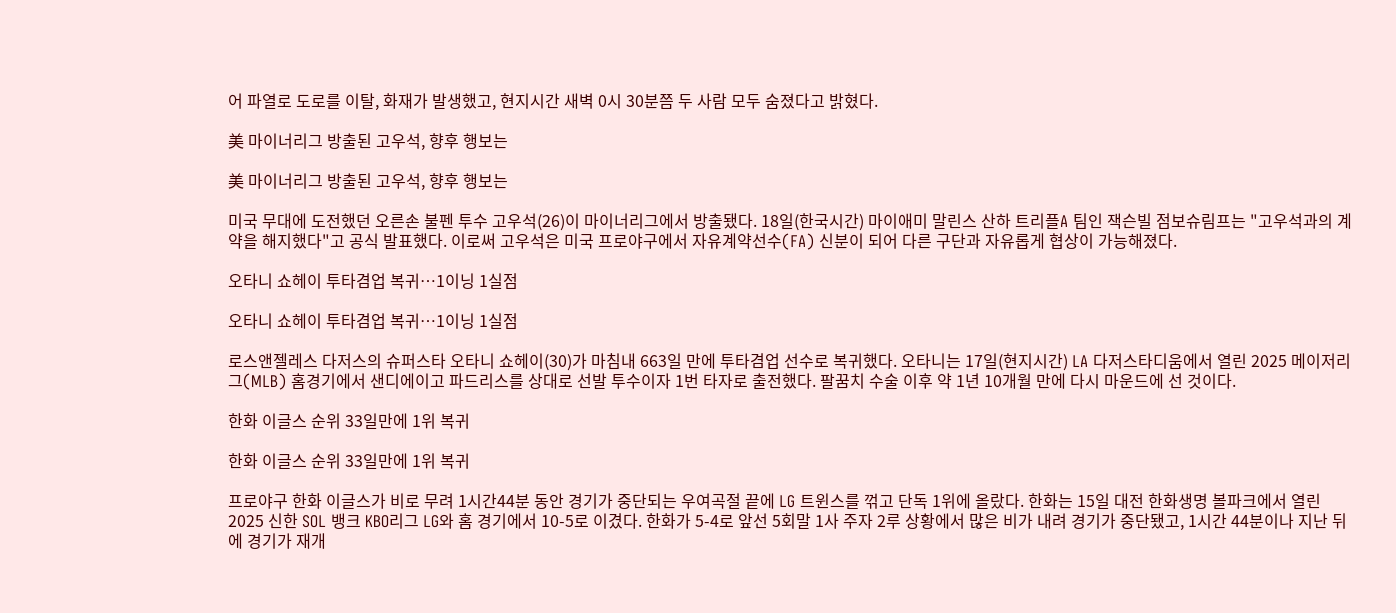어 파열로 도로를 이탈, 화재가 발생했고, 현지시간 새벽 0시 30분쯤 두 사람 모두 숨졌다고 밝혔다.

美 마이너리그 방출된 고우석, 향후 행보는

美 마이너리그 방출된 고우석, 향후 행보는

미국 무대에 도전했던 오른손 불펜 투수 고우석(26)이 마이너리그에서 방출됐다. 18일(한국시간) 마이애미 말린스 산하 트리플A 팀인 잭슨빌 점보슈림프는 "고우석과의 계약을 해지했다"고 공식 발표했다. 이로써 고우석은 미국 프로야구에서 자유계약선수(FA) 신분이 되어 다른 구단과 자유롭게 협상이 가능해졌다.

오타니 쇼헤이 투타겸업 복귀…1이닝 1실점

오타니 쇼헤이 투타겸업 복귀…1이닝 1실점

로스앤젤레스 다저스의 슈퍼스타 오타니 쇼헤이(30)가 마침내 663일 만에 투타겸업 선수로 복귀했다. 오타니는 17일(현지시간) LA 다저스타디움에서 열린 2025 메이저리그(MLB) 홈경기에서 샌디에이고 파드리스를 상대로 선발 투수이자 1번 타자로 출전했다. 팔꿈치 수술 이후 약 1년 10개월 만에 다시 마운드에 선 것이다.

한화 이글스 순위 33일만에 1위 복귀

한화 이글스 순위 33일만에 1위 복귀

프로야구 한화 이글스가 비로 무려 1시간44분 동안 경기가 중단되는 우여곡절 끝에 LG 트윈스를 꺾고 단독 1위에 올랐다. 한화는 15일 대전 한화생명 볼파크에서 열린 2025 신한 SOL 뱅크 KBO리그 LG와 홈 경기에서 10-5로 이겼다. 한화가 5-4로 앞선 5회말 1사 주자 2루 상황에서 많은 비가 내려 경기가 중단됐고, 1시간 44분이나 지난 뒤에 경기가 재개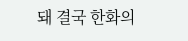돼 결국 한화의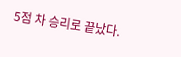5점 차 승리로 끝났다.